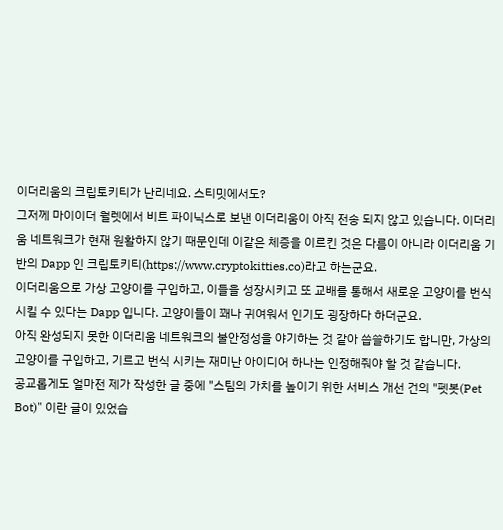이더리움의 크립토키티가 난리네요. 스티밋에서도?
그저께 마이이더 월렛에서 비트 파이닉스로 보낸 이더리움이 아직 전송 되지 않고 있습니다. 이더리움 네트워크가 현재 원활하지 않기 때문인데 이같은 체증을 이르킨 것은 다름이 아니라 이더리움 기반의 Dapp 인 크립토키티(https://www.cryptokitties.co)라고 하는군요.
이더리움으로 가상 고양이를 구입하고, 이들을 성장시키고 또 교배를 통해서 새로운 고양이를 번식 시킬 수 있다는 Dapp 입니다. 고양이들이 꽤나 귀여워서 인기도 굉장하다 하더군요.
아직 완성되지 못한 이더리움 네트워크의 불안정성을 야기하는 것 같아 씁쓸하기도 합니만, 가상의 고양이를 구입하고, 기르고 번식 시키는 재미난 아이디어 하나는 인정해줘야 할 것 같습니다.
공교롭게도 얼마전 제가 작성한 글 중에 "스팀의 가치를 높이기 위한 서비스 개선 건의 "펫봇(Pet Bot)" 이란 글이 있었습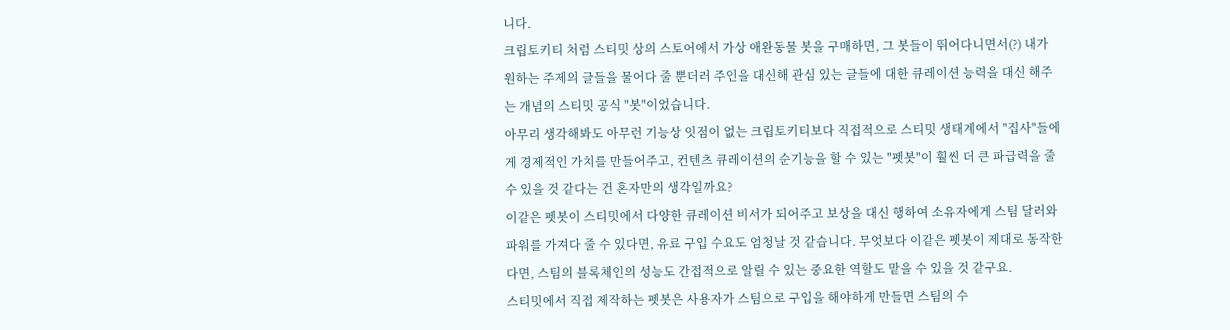니다.
크립토키티 처럼 스티밋 상의 스토어에서 가상 애완동물 봇을 구매하면, 그 봇들이 뛰어다니면서(?) 내가 원하는 주제의 글들을 물어다 줄 뿐더러 주인을 대신해 관심 있는 글들에 대한 큐레이션 능력을 대신 해주는 개념의 스티밋 공식 "봇"이었습니다.
아무리 생각해봐도 아무런 기능상 잇점이 없는 크립토키티보다 직접적으로 스티밋 생태계에서 "집사"들에게 경제적인 가치를 만들어주고, 컨텐츠 큐레이션의 순기능을 할 수 있는 "펫봇"이 훨씬 더 큰 파급력을 줄 수 있을 것 같다는 건 혼자만의 생각일까요?
이같은 펫봇이 스티밋에서 다양한 큐레이션 비서가 되어주고 보상을 대신 행하여 소유자에게 스팀 달러와 파워를 가져다 줄 수 있다면, 유료 구입 수요도 엄청날 것 같습니다. 무엇보다 이같은 펫봇이 제대로 동작한다면, 스팀의 블록체인의 성능도 간접적으로 알릴 수 있는 중요한 역할도 맡을 수 있을 것 같구요.
스티밋에서 직접 제작하는 펫봇은 사용자가 스팀으로 구입을 해야하게 만들면 스팀의 수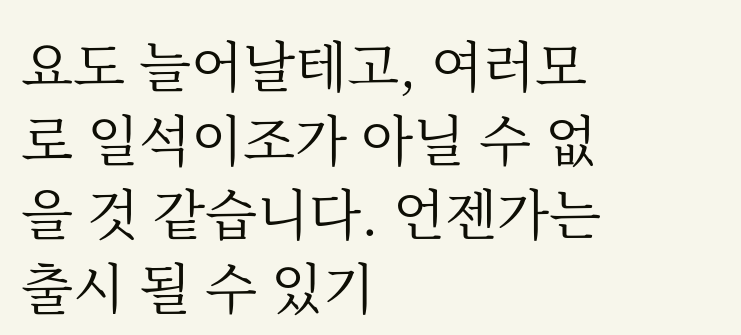요도 늘어날테고, 여러모로 일석이조가 아닐 수 없을 것 같습니다. 언젠가는 출시 될 수 있기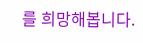를 희망해봅니다.